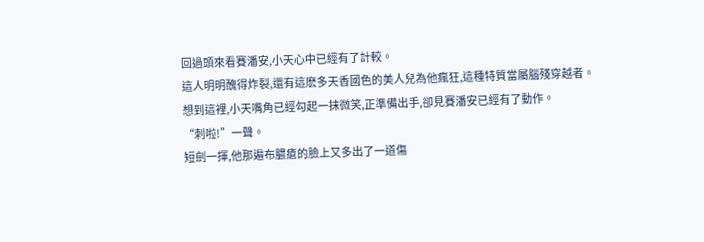回過頭來看賽潘安,小天心中已經有了計較。
這人明明醜得炸裂,還有這麽多天香國色的美人兒為他瘋狂,這種特質當屬腦殘穿越者。
想到這裡,小天嘴角已經勾起一抹微笑,正準備出手,卻見賽潘安已經有了動作。
“刺啦!”一聲。
短劍一揮,他那遍布膿瘡的臉上又多出了一道傷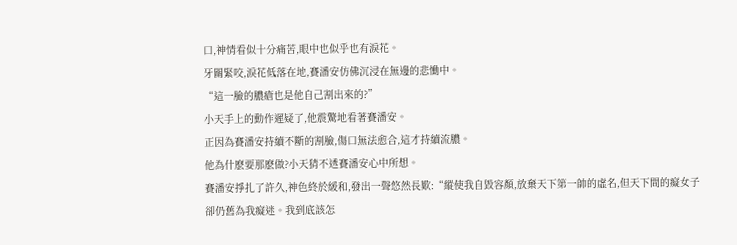口,神情看似十分痛苦,眼中也似乎也有淚花。
牙關緊咬,淚花低落在地,賽潘安仿佛沉浸在無邊的悲慟中。
“這一臉的膿瘡也是他自己割出來的?”
小天手上的動作遲疑了,他震驚地看著賽潘安。
正因為賽潘安持續不斷的割臉,傷口無法愈合,這才持續流膿。
他為什麽要那麽做?小天猜不透賽潘安心中所想。
賽潘安掙扎了許久,神色終於緩和,發出一聲悠然長歎:“縱使我自毀容顏,放棄天下第一帥的虛名,但天下間的癡女子卻仍舊為我癡迷。我到底該怎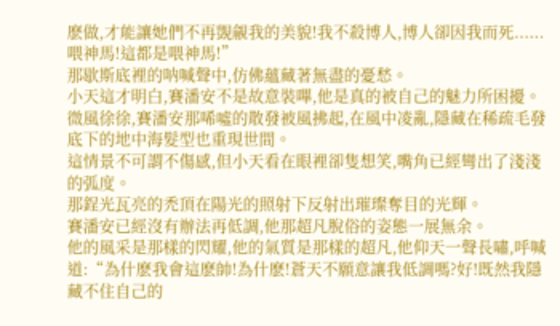麽做,才能讓她們不再覬覦我的美貌!我不殺博人,博人卻因我而死......喂神馬!這都是喂神馬!”
那歇斯底裡的呐喊聲中,仿佛蘊藏著無盡的憂愁。
小天這才明白,賽潘安不是故意裝嗶,他是真的被自己的魅力所困擾。
微風徐徐,賽潘安那唏噓的散發被風拂起,在風中凌亂,隱藏在稀疏毛發底下的地中海髮型也重現世間。
這情景不可謂不傷感,但小天看在眼裡卻隻想笑,嘴角已經彎出了淺淺的弧度。
那鋥光瓦亮的禿頂在陽光的照射下反射出璀璨奪目的光輝。
賽潘安已經沒有辦法再低調,他那超凡脫俗的姿態一展無余。
他的風采是那樣的閃耀,他的氣質是那樣的超凡,他仰天一聲長嘯,呼喊道:“為什麽我會這麽帥!為什麽!蒼天不願意讓我低調嗎?好!既然我隱藏不住自己的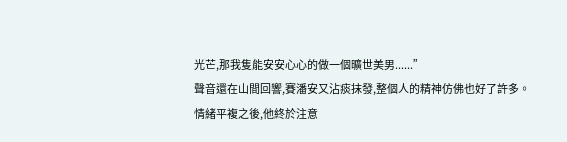光芒,那我隻能安安心心的做一個曠世美男......”
聲音還在山間回響,賽潘安又沾痰抹發,整個人的精神仿佛也好了許多。
情緒平複之後,他終於注意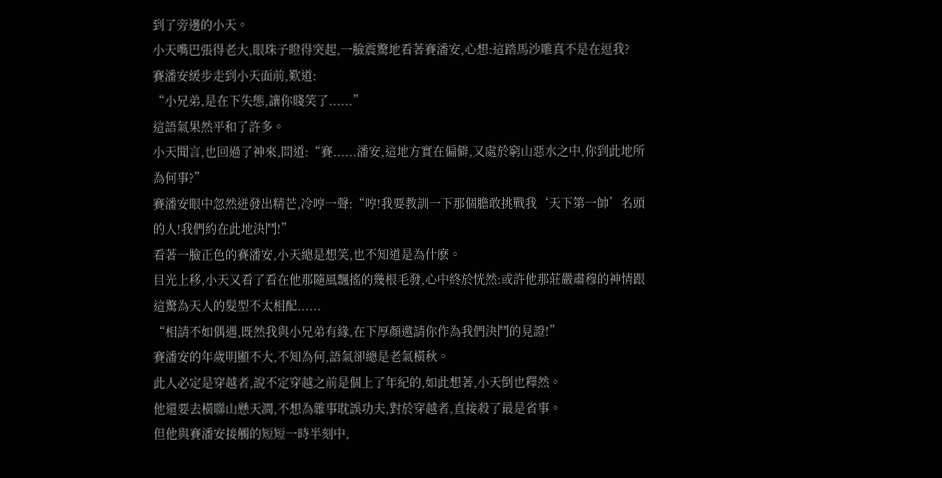到了旁邊的小天。
小天嘴巴張得老大,眼珠子瞪得突起,一臉震驚地看著賽潘安,心想:這踏馬沙雕真不是在逗我?
賽潘安緩步走到小天面前,歎道:
“小兄弟,是在下失態,讓你賤笑了......”
這語氣果然平和了許多。
小天聞言,也回過了神來,問道:“賽......潘安,這地方實在偏僻,又處於窮山惡水之中,你到此地所為何事?”
賽潘安眼中忽然迸發出精芒,冷哼一聲:“哼!我要教訓一下那個膽敢挑戰我‘天下第一帥’名頭的人!我們約在此地決鬥!”
看著一臉正色的賽潘安,小天總是想笑,也不知道是為什麽。
目光上移,小天又看了看在他那隨風飄搖的幾根毛發,心中終於恍然:或許他那莊嚴肅穆的神情跟這驚為天人的髮型不太相配......
“相請不如偶遇,既然我與小兄弟有緣,在下厚顏邀請你作為我們決鬥的見證!”
賽潘安的年歲明顯不大,不知為何,語氣卻總是老氣橫秋。
此人必定是穿越者,說不定穿越之前是個上了年紀的,如此想著,小天倒也釋然。
他還要去橫聯山懸天澗,不想為雜事耽誤功夫,對於穿越者,直接殺了最是省事。
但他與賽潘安接觸的短短一時半刻中,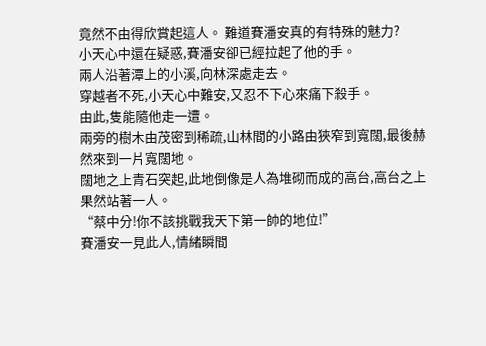竟然不由得欣賞起這人。 難道賽潘安真的有特殊的魅力?
小天心中還在疑惑,賽潘安卻已經拉起了他的手。
兩人沿著潭上的小溪,向林深處走去。
穿越者不死,小天心中難安,又忍不下心來痛下殺手。
由此,隻能隨他走一遭。
兩旁的樹木由茂密到稀疏,山林間的小路由狹窄到寬闊,最後赫然來到一片寬闊地。
闊地之上青石突起,此地倒像是人為堆砌而成的高台,高台之上果然站著一人。
“蔡中分!你不該挑戰我天下第一帥的地位!”
賽潘安一見此人,情緒瞬間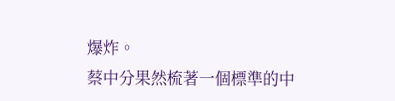爆炸。
蔡中分果然梳著一個標準的中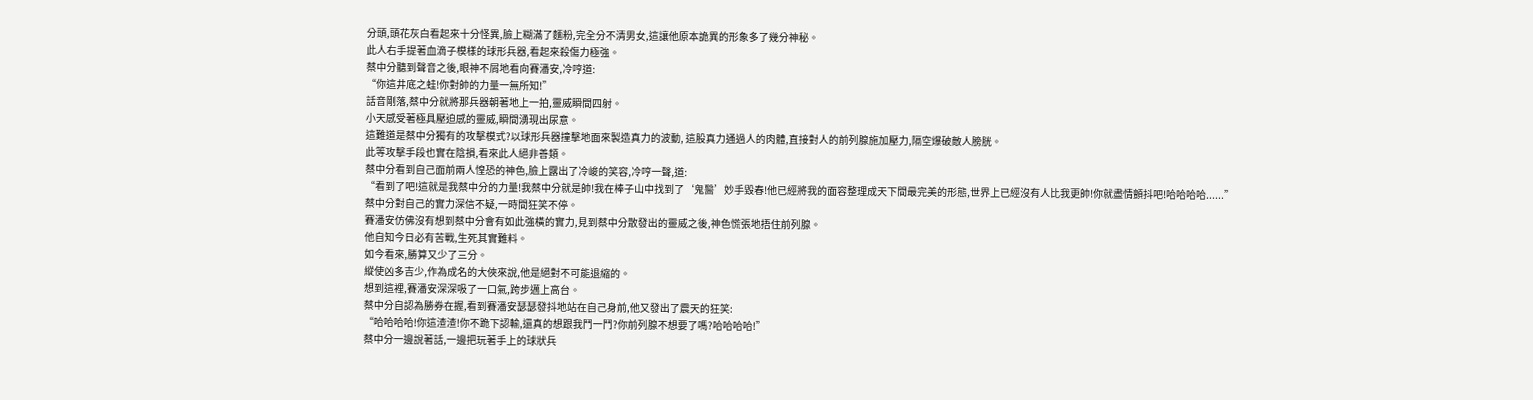分頭,頭花灰白看起來十分怪異,臉上糊滿了麵粉,完全分不清男女,這讓他原本詭異的形象多了幾分神秘。
此人右手提著血滴子模樣的球形兵器,看起來殺傷力極強。
蔡中分聽到聲音之後,眼神不屑地看向賽潘安,冷哼道:
“你這井底之蛙!你對帥的力量一無所知!”
話音剛落,蔡中分就將那兵器朝著地上一拍,靈威瞬間四射。
小天感受著極具壓迫感的靈威,瞬間湧現出尿意。
這難道是蔡中分獨有的攻擊模式?以球形兵器撞擊地面來製造真力的波動, 這股真力通過人的肉體,直接對人的前列腺施加壓力,隔空爆破敵人膀胱。
此等攻擊手段也實在陰損,看來此人絕非善類。
蔡中分看到自己面前兩人惶恐的神色,臉上露出了冷峻的笑容,冷哼一聲,道:
“看到了吧!這就是我蔡中分的力量!我蔡中分就是帥!我在棒子山中找到了‘鬼醫’妙手毀春!他已經將我的面容整理成天下間最完美的形態,世界上已經沒有人比我更帥!你就盡情顫抖吧!哈哈哈哈......”
蔡中分對自己的實力深信不疑,一時間狂笑不停。
賽潘安仿佛沒有想到蔡中分會有如此強橫的實力,見到蔡中分散發出的靈威之後,神色慌張地捂住前列腺。
他自知今日必有苦戰,生死其實難料。
如今看來,勝算又少了三分。
縱使凶多吉少,作為成名的大俠來說,他是絕對不可能退縮的。
想到這裡,賽潘安深深吸了一口氣,跨步邁上高台。
蔡中分自認為勝券在握,看到賽潘安瑟瑟發抖地站在自己身前,他又發出了震天的狂笑:
“哈哈哈哈!你這渣渣!你不跪下認輸,還真的想跟我鬥一鬥?你前列腺不想要了嗎?哈哈哈哈!”
蔡中分一邊說著話,一邊把玩著手上的球狀兵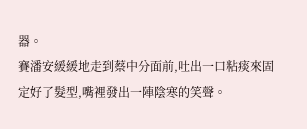器。
賽潘安緩緩地走到蔡中分面前,吐出一口粘痰來固定好了髮型,嘴裡發出一陣陰寒的笑聲。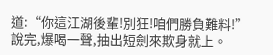道:“你這江湖後輩!別狂!咱們勝負難料!”
說完,爆喝一聲,抽出短劍來欺身就上。